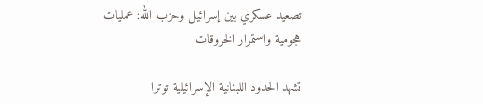تصعيد عسكري بين إسرائيل وحزب الله: عمليات هجومية واستمرار الخروقات

تشهد الحدود اللبنانية الإسرائيلية توترا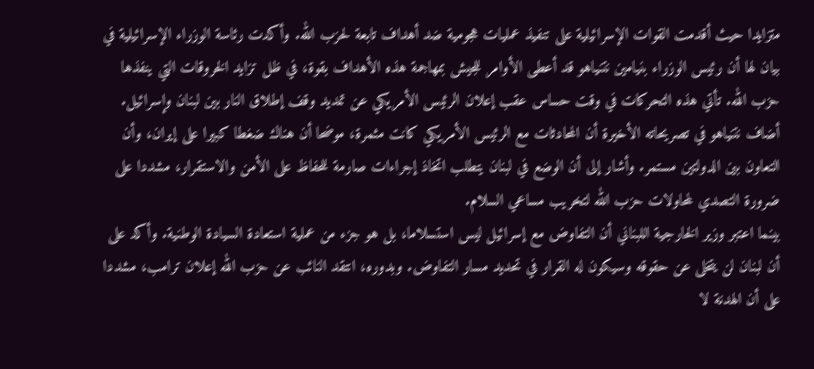متزايدا حيث أقدمت القوات الإسرائيلية على تنفيذ عمليات هجومية ضد أهداف تابعة لحزب الله. وأكدت رئاسة الوزراء الإسرائيلية في بيان لها أن رئيس الوزراء بنيامين نتنياهو قد أعطى الأوامر للجيش بمهاجمة هذه الأهداف بقوة، في ظل تزايد الخروقات التي ينفذها حزب الله. تأتي هذه التحركات في وقت حساس عقب إعلان الرئيس الأمريكي عن تمديد وقف إطلاق النار بين لبنان وإسرائيل.
أضاف نتنياهو في تصريحاته الأخيرة أن المحادثات مع الرئيس الأمريكي كانت مثمرة، موضحا أن هناك ضغطا كبيرا على إيران، وأن التعاون بين الدولتين مستمر. وأشار إلى أن الوضع في لبنان يتطلب اتخاذ إجراءات صارمة للحفاظ على الأمن والاستقرار، مشددا على ضرورة التصدي لمحاولات حزب الله لتخريب مساعي السلام.
بينما اعتبر وزير الخارجية اللبناني أن التفاوض مع إسرائيل ليس استسلاما، بل هو جزء من عملية استعادة السيادة الوطنية. وأكد على أن لبنان لن يتخلى عن حقوقه وسيكون له القرار في تحديد مسار التفاوض. وبدوره، انتقد النائب عن حزب الله إعلان ترامب، مشددا على أن الهدنة لا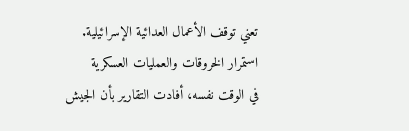تعني توقف الأعمال العدائية الإسرائيلية.
استمرار الخروقات والعمليات العسكرية
في الوقت نفسه، أفادت التقارير بأن الجيش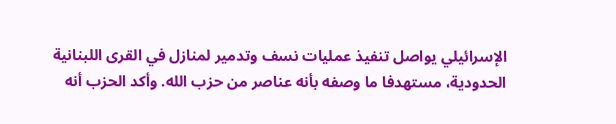الإسرائيلي يواصل تنفيذ عمليات نسف وتدمير لمنازل في القرى اللبنانية الحدودية، مستهدفا ما وصفه بأنه عناصر من حزب الله. وأكد الحزب أنه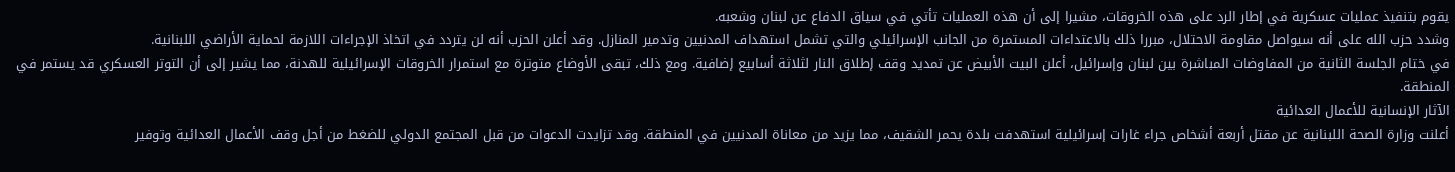يقوم بتنفيذ عمليات عسكرية في إطار الرد على هذه الخروقات، مشيرا إلى أن هذه العمليات تأتي في سياق الدفاع عن لبنان وشعبه.
وشدد حزب الله على أنه سيواصل مقاومة الاحتلال، مبررا ذلك بالاعتداءات المستمرة من الجانب الإسرائيلي والتي تشمل استهداف المدنيين وتدمير المنازل. وقد أعلن الحزب أنه لن يتردد في اتخاذ الإجراءات اللازمة لحماية الأراضي اللبنانية.
في ختام الجلسة الثانية من المفاوضات المباشرة بين لبنان وإسرائيل، أعلن البيت الأبيض عن تمديد وقف إطلاق النار لثلاثة أسابيع إضافية. ومع ذلك، تبقى الأوضاع متوترة مع استمرار الخروقات الإسرائيلية للهدنة، مما يشير إلى أن التوتر العسكري قد يستمر في المنطقة.
الآثار الإنسانية للأعمال العدائية
أعلنت وزارة الصحة اللبنانية عن مقتل أربعة أشخاص جراء غارات إسرائيلية استهدفت بلدة يحمر الشقيف، مما يزيد من معاناة المدنيين في المنطقة. وقد تزايدت الدعوات من قبل المجتمع الدولي للضغط من أجل وقف الأعمال العدائية وتوفير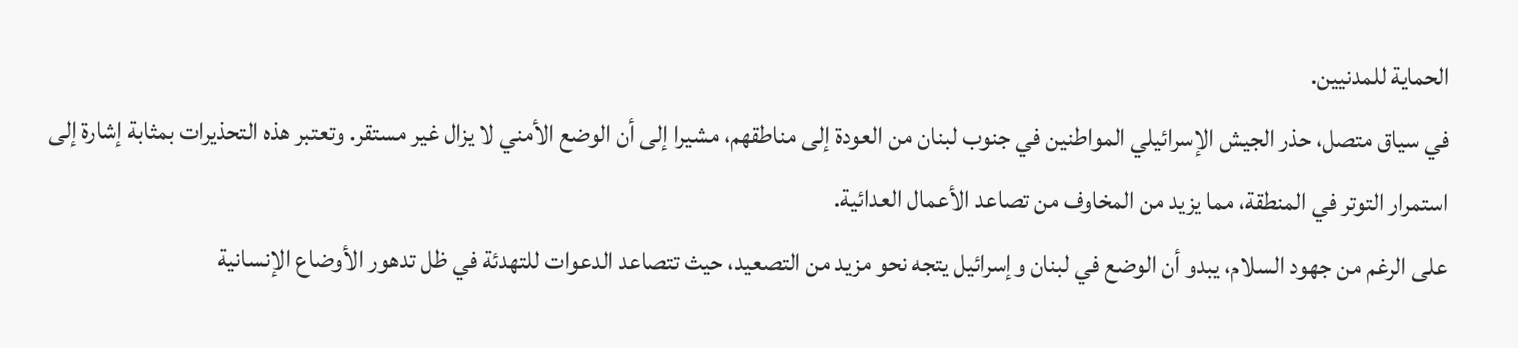الحماية للمدنيين.
في سياق متصل، حذر الجيش الإسرائيلي المواطنين في جنوب لبنان من العودة إلى مناطقهم، مشيرا إلى أن الوضع الأمني لا يزال غير مستقر. وتعتبر هذه التحذيرات بمثابة إشارة إلى استمرار التوتر في المنطقة، مما يزيد من المخاوف من تصاعد الأعمال العدائية.
على الرغم من جهود السلام، يبدو أن الوضع في لبنان وإسرائيل يتجه نحو مزيد من التصعيد، حيث تتصاعد الدعوات للتهدئة في ظل تدهور الأوضاع الإنسانية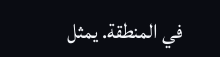في المنطقة. يمثل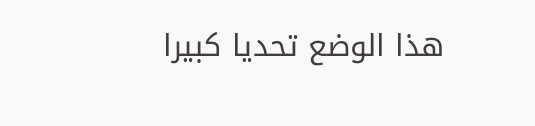هذا الوضع تحديا كبيرا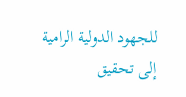للجهود الدولية الرامية إلى تحقيق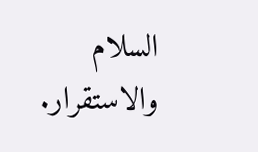السلام والاستقرار.